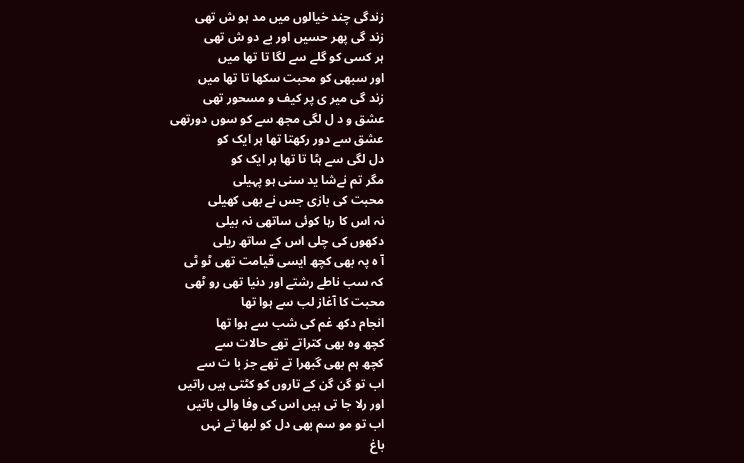زندگی چند خیالوں میں مد ہو ش تھی
زند گی پھر حسیں اور بے دو ش تھی
ہر کسی کو گلے سے لگا تا تھا میں
اور سبھی کو محبت سکھا تا تھا میں
زند گی میر ی پر کیف و مسحور تھی
عشق و د ل لگی مجھ سے کو سوں دورتھی
عشق سے دور رکھتا تھا ہر ایک کو
دل لگی سے ہٹا تا تھا ہر ایک کو
مگر تم نےشا ید سنی ہو پہیلی
محبت کی بازی جس نے بھی کھیلی
نہ اس کا رہا کوئی ساتھی نہ بیلی
دکھوں کی چلی اس کے ساتھ ریلی
آ ہ پہ بھی کچھ ایسی قیامت تھی ٹو ٹی
کہ سب ناطے رشتے اور دنیا تھی رو ٹھی
محبت کا آغاز لب سے ہوا تھا
انجام دکھ غم کی شب سے ہوا تھا
کچھ وہ بھی کتراتے تھے حالات سے
کچھ ہم بھی گبھرا تے تھے جز با ت سے
اب تو گن گن کے تاروں کو کٹتی ہیں راتیں
اور رلا جا تی ہیں اس کی وفا والی باتیں
اب تو مو سم بھی دل کو لبھا تے نہں
باغ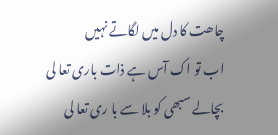چاھت کا دل میں لگاتے نہیں
اب تو اک آس ہے ذات باری تعا لی
بچالے سبھی کو بلا سے با ری تعا لی